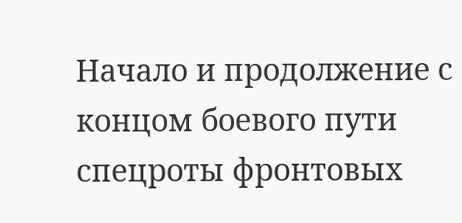Начало и продолжение с концом боевого пути спецроты фронтовых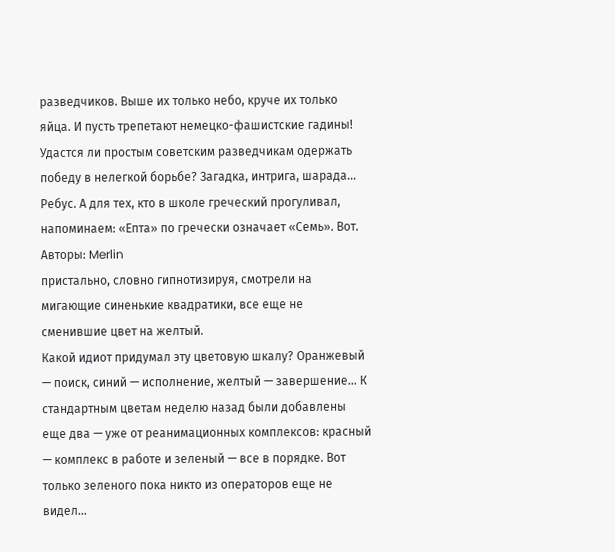разведчиков. Выше их только небо, круче их только яйца. И пусть трепетают немецко-фашистские гадины! Удастся ли простым советским разведчикам одержать победу в нелегкой борьбе? Загадка, интрига, шарада… Ребус. А для тех, кто в школе греческий прогуливал, напоминаем: «Епта» по гречески означает «Семь». Вот.
Авторы: Merlin
пристально, словно гипнотизируя, смотрели на мигающие синенькие квадратики, все еще не сменившие цвет на желтый.
Какой идиот придумал эту цветовую шкалу? Оранжевый — поиск, синий — исполнение, желтый — завершение… К стандартным цветам неделю назад были добавлены еще два — уже от реанимационных комплексов: красный — комплекс в работе и зеленый — все в порядке. Вот только зеленого пока никто из операторов еще не видел…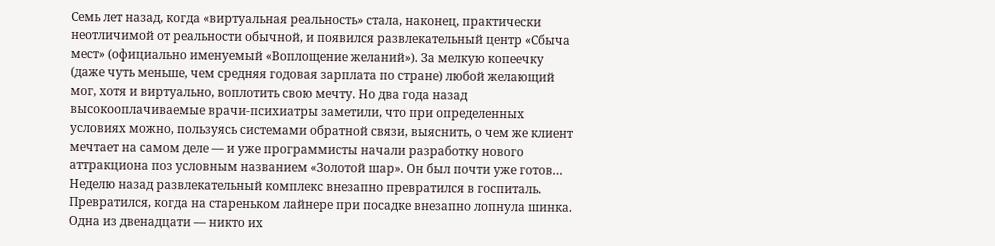Семь лет назад, когда «виртуальная реальность» стала, наконец, практически неотличимой от реальности обычной, и появился развлекательный центр «Сбыча мест» (официально именуемый «Воплощение желаний»). За мелкую копеечку (даже чуть меньше, чем средняя годовая зарплата по стране) любой желающий мог, хотя и виртуально, воплотить свою мечту. Но два года назад высокооплачиваемые врачи-психиатры заметили, что при определенных условиях можно, пользуясь системами обратной связи, выяснить, о чем же клиент мечтает на самом деле — и уже программисты начали разработку нового аттракциона поз условным названием «Золотой шар». Он был почти уже готов…
Неделю назад развлекательный комплекс внезапно превратился в госпиталь. Превратился, когда на стареньком лайнере при посадке внезапно лопнула шинка. Одна из двенадцати — никто их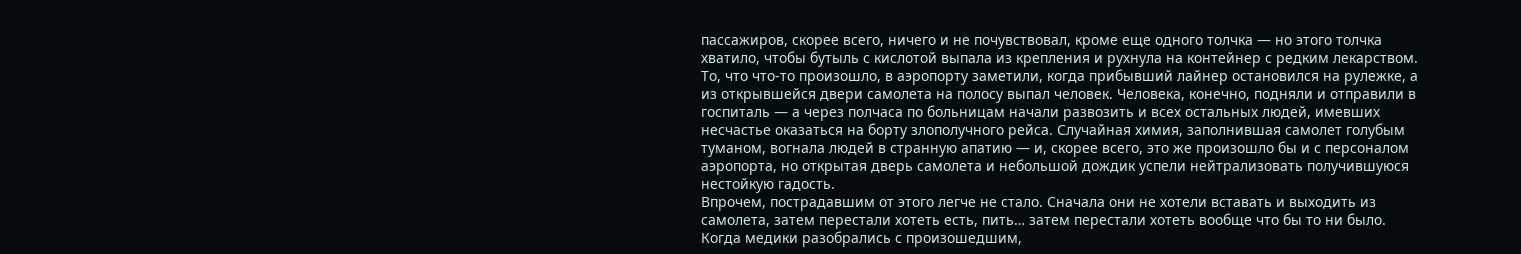пассажиров, скорее всего, ничего и не почувствовал, кроме еще одного толчка — но этого толчка хватило, чтобы бутыль с кислотой выпала из крепления и рухнула на контейнер с редким лекарством.
То, что что-то произошло, в аэропорту заметили, когда прибывший лайнер остановился на рулежке, а из открывшейся двери самолета на полосу выпал человек. Человека, конечно, подняли и отправили в госпиталь — а через полчаса по больницам начали развозить и всех остальных людей, имевших несчастье оказаться на борту злополучного рейса. Случайная химия, заполнившая самолет голубым туманом, вогнала людей в странную апатию — и, скорее всего, это же произошло бы и с персоналом аэропорта, но открытая дверь самолета и небольшой дождик успели нейтрализовать получившуюся нестойкую гадость.
Впрочем, пострадавшим от этого легче не стало. Сначала они не хотели вставать и выходить из самолета, затем перестали хотеть есть, пить… затем перестали хотеть вообще что бы то ни было. Когда медики разобрались с произошедшим,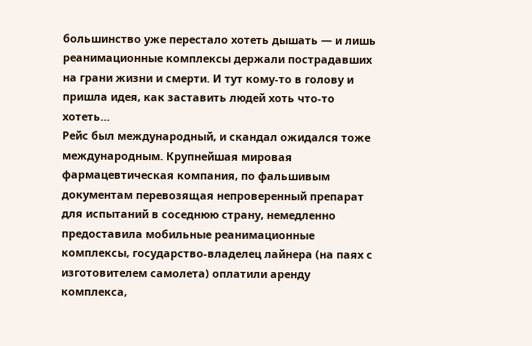большинство уже перестало хотеть дышать — и лишь реанимационные комплексы держали пострадавших на грани жизни и смерти. И тут кому-то в голову и пришла идея, как заставить людей хоть что-то хотеть…
Рейс был международный, и скандал ожидался тоже международным. Крупнейшая мировая фармацевтическая компания, по фальшивым документам перевозящая непроверенный препарат для испытаний в соседнюю страну, немедленно предоставила мобильные реанимационные комплексы, государство-владелец лайнера (на паях с изготовителем самолета) оплатили аренду комплекса,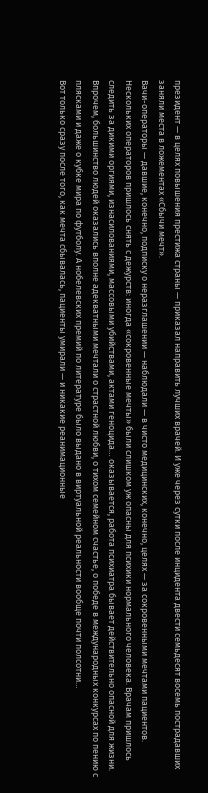президент — в целях повышения престижа страны — приказал направить лучших врачей. И уже через сутки после инцидента двести семьдесят восемь пострадавших заняли места в ложементах «Сбычи мечт».
Вачи-операторы — давшие, конечно, подписку о неразглашении — наблюдали — в чисто медицинских, конечно, целях — за сокровенными мечтами пациентов. Нескольких операторов пришлось снять с дежурств: иногда «сокровенные мечты» были слишком уж опасны для психики нормального человека. Врачам пришлось следить за дикими оргиями, изнасилованиями, массовыми убийствами, актами геноцида… оказывается, работа психиатра бывает действительно опасной для жизни. Впрочем, большинство людей оказались вполне адекватными мечтали о страстной любви, о тихом семейном счастье, о победе в международных конкурсах по пению с плясками и даже о кубке мира по футболу. А нобелевских премий по литературе было выдано в виртуальной реальности вообще почти полсотни…
Вот только сразу после того, как мечта сбывалась, пациенты умирали — и никакие реанимационные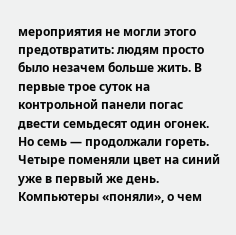мероприятия не могли этого предотвратить: людям просто было незачем больше жить. В первые трое суток на контрольной панели погас двести семьдесят один огонек. Но семь — продолжали гореть.
Четыре поменяли цвет на синий уже в первый же день. Компьютеры «поняли», о чем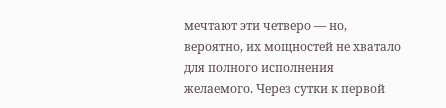мечтают эти четверо — но, вероятно, их мощностей не хватало для полного исполнения желаемого. Через сутки к первой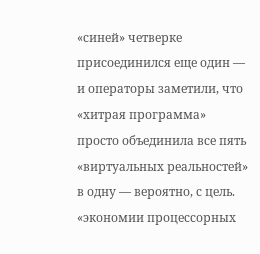«синей» четверке присоединился еще один — и операторы заметили, что «хитрая программа» просто объединила все пять «виртуальных реальностей» в одну — вероятно, с цель. «экономии процессорных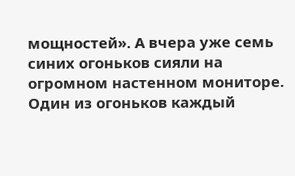мощностей». А вчера уже семь синих огоньков сияли на огромном настенном мониторе.
Один из огоньков каждый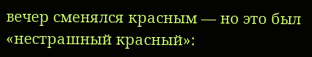вечер сменялся красным — но это был «нестрашный красный»: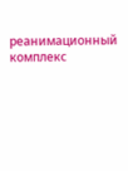реанимационный комплекс